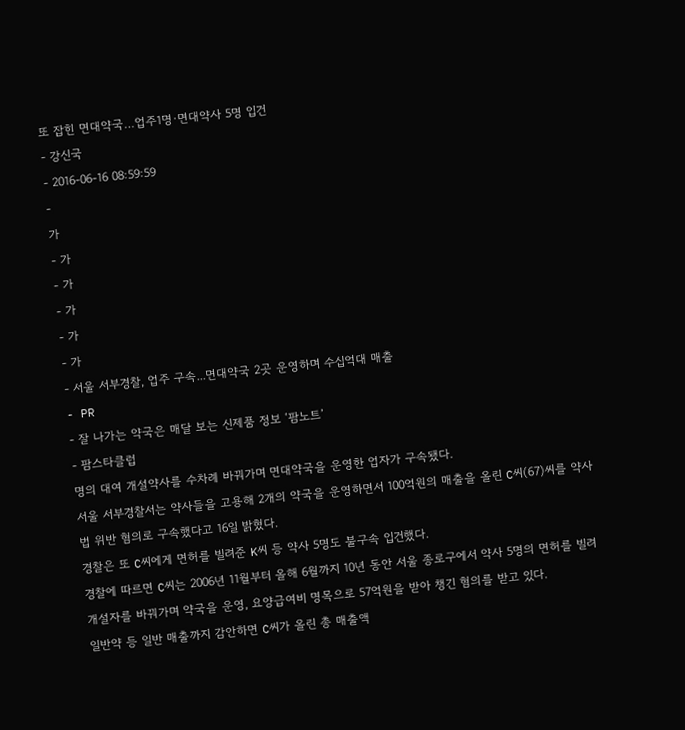또 잡힌 면대약국…업주1명·면대약사 5명 입건
- 강신국
- 2016-06-16 08:59:59
-
가
- 가
- 가
- 가
- 가
- 가
- 서울 서부경찰, 업주 구속...면대약국 2곳 운영하며 수십억대 매출
- PR
- 잘 나가는 약국은 매달 보는 신제품 정보 ‘팜노트’
- 팜스타클럽
명의 대여 개설약사를 수차례 바꿔가며 면대약국을 운영한 업자가 구속됐다.
서울 서부경찰서는 약사들을 고용해 2개의 약국을 운영하면서 100억원의 매출을 올린 C씨(67)씨를 약사법 위반 혐의로 구속했다고 16일 밝혔다.
경찰은 또 C씨에게 면허를 빌려준 K씨 등 약사 5명도 불구속 입건했다.
경찰에 따르면 C씨는 2006년 11월부터 올해 6월까지 10년 동안 서울 종로구에서 약사 5명의 면허를 빌려 개설자를 바꿔가며 약국을 운영, 요양급여비 명목으로 57억원을 받아 챙긴 혐의를 받고 있다.
일반약 등 일반 매출까지 감안하면 C씨가 올린 총 매출액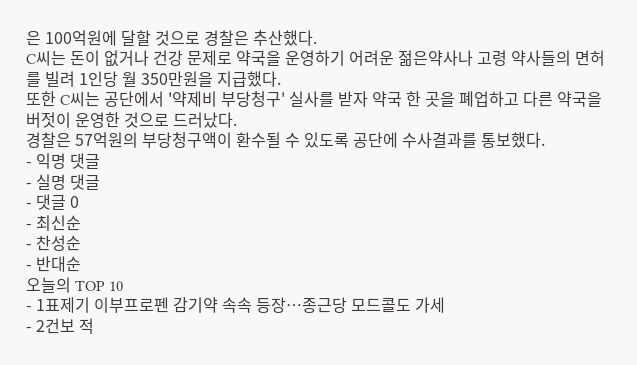은 100억원에 달할 것으로 경찰은 추산했다.
C씨는 돈이 없거나 건강 문제로 약국을 운영하기 어려운 젊은약사나 고령 약사들의 면허를 빌려 1인당 월 350만원을 지급했다.
또한 C씨는 공단에서 '약제비 부당청구' 실사를 받자 약국 한 곳을 폐업하고 다른 약국을 버젓이 운영한 것으로 드러났다.
경찰은 57억원의 부당청구액이 환수될 수 있도록 공단에 수사결과를 통보했다.
- 익명 댓글
- 실명 댓글
- 댓글 0
- 최신순
- 찬성순
- 반대순
오늘의 TOP 10
- 1표제기 이부프로펜 감기약 속속 등장…종근당 모드콜도 가세
- 2건보 적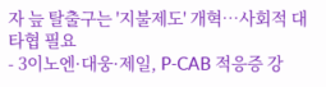자 늪 탈출구는 '지불제도' 개혁…사회적 대타협 필요
- 3이노엔·대웅·제일, P-CAB 적응증 강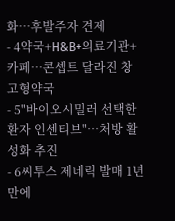화…후발주자 견제
- 4약국+H&B+의료기관+카페…콘셉트 달라진 창고형약국
- 5"바이오시밀러 선택한 환자 인센티브"…처방 활성화 추진
- 6씨투스 제네릭 발매 1년만에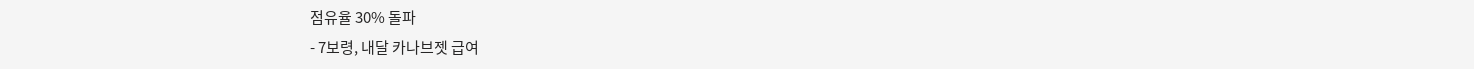점유율 30% 돌파
- 7보령, 내달 카나브젯 급여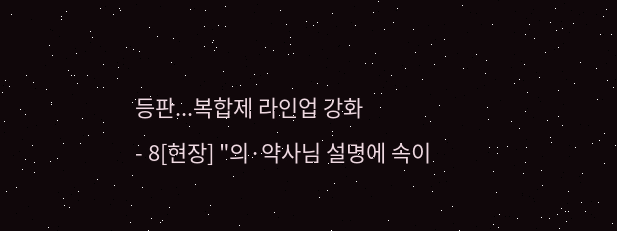등판...복합제 라인업 강화
- 8[현장] "의·약사님 설명에 속이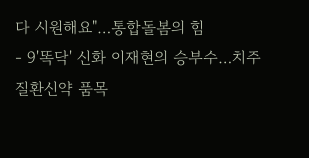다 시원해요"…통합돌봄의 힘
- 9'똑닥' 신화 이재현의 승부수…치주질환신약 품목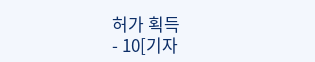허가 획득
- 10[기자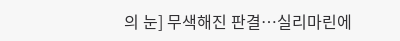의 눈] 무색해진 판결…실리마린에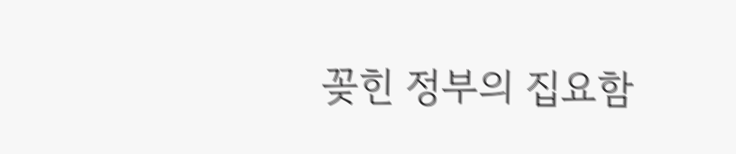꽂힌 정부의 집요함